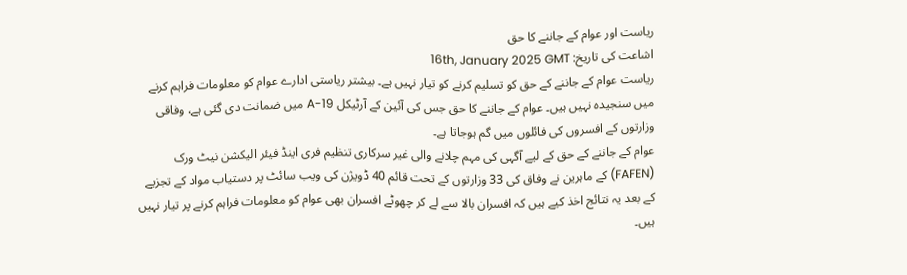ریاست اور عوام کے جاننے کا حق
اشاعت کی تاریخ: 16th, January 2025 GMT
ریاست عوام کے جاننے کے حق کو تسلیم کرنے کو تیار نہیں ہے۔ بیشتر ریاستی ادارے عوام کو معلومات فراہم کرنے میں سنجیدہ نہیں ہیں۔ عوام کے جاننے کا حق جس کی آئین کے آرٹیکل 19-A میں ضمانت دی گئی ہے، وفاقی وزارتوں کے افسروں کی فائلوں میں گم ہوجاتا ہے۔
عوام کے جاننے کے حق کے لیے آگہی کی مہم چلانے والی غیر سرکاری تنظیم فری اینڈ فیئر الیکشن نیٹ ورک (FAFEN) کے ماہرین نے وفاق کی 33 وزارتوں کے تحت قائم 40 ڈویژن کی ویب سائٹ پر دستیاب مواد کے تجزیے کے بعد یہ نتائج اخذ کیے ہیں کہ افسران بالا سے لے کر چھوٹے افسران بھی عوام کو معلومات فراہم کرنے پر تیار نہیں ہیں۔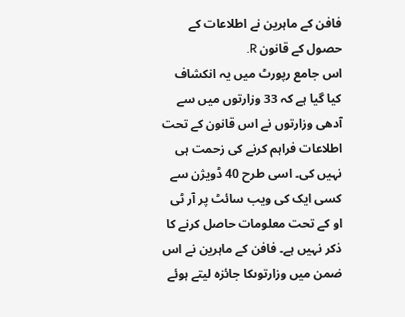فافن کے ماہرین نے اطلاعات کے حصول کے قانون R.
اس جامع رپورٹ میں یہ انکشاف کیا گیا ہے کہ 33 وزارتوں میں سے آدھی وزارتوں نے اس قانون کے تحت اطلاعات فراہم کرنے کی زحمت ہی نہیں کی۔ اسی طرح 40 ڈویژن سے کسی ایک کی ویب سائٹ پر آر ٹی او کے تحت معلومات حاصل کرنے کا ذکر نہیں ہے۔ فافن کے ماہرین نے اس ضمن میں وزارتوںکا جائزہ لیتے ہوئے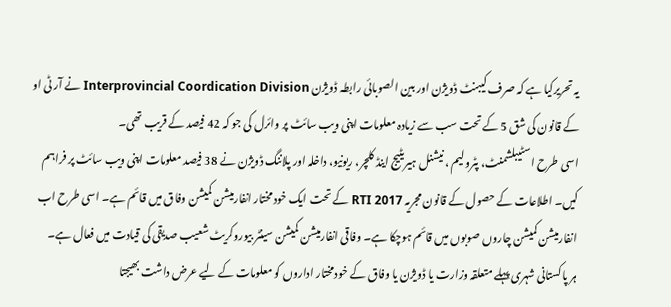یہ تحریرکیا ہے کہ صرف کیبنٹ ڈویژن اور بین الصوبائی رابطہ ڈویژن Interprovincial Coordication Division نے آر ٹی او کے قانون کی شق 5 کے تحت سب سے زیادہ معلومات اپنی ویب سائٹ پر وائرل کی جو کہ 42 فیصد کے قریب تھی۔
اسی طرح اسٹیبلشمنٹ، پٹرولیم ، نیشنل ہیریٹیج اینڈ کلچر، ریونیو، داخلہ اور پلاننگ ڈویژن نے 38 فیصد معلومات اپنی ویب سائٹ پر فراہم کیں۔ اطلاعات کے حصول کے قانون مجریہ RTI 2017 کے تحت ایک خود مختار انفارمیشن کمیشن وفاق میں قائم ہے۔ اسی طرح اب انفارمیشن کمیشن چاروں صوبوں میں قائم ہوچکا ہے۔ وفاقی انفارمیشن کمیشن سینٹر بیوروکریٹ شعیب صدیقی کی قیادت میں فعال ہے۔
ہر پاکستانی شہری پہلے متعلقہ وزارت یا ڈویژن یا وفاق کے خودمختار اداروں کو معلومات کے لیے عرض داشت بھیجتا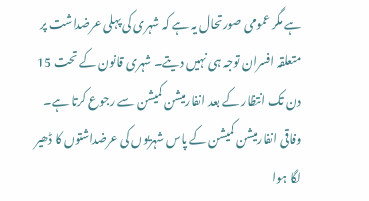ہے مگر عمومی صورتحال یہ ہے کہ شہری کی پہلی عرضداشت پر متعلقہ افسران توجہ ہی نہیں دیتے۔ شہری قانون کے تحت 15 دن تک انتظار کے بعد انفارمیشن کمیشن سے رجوع کرتا ہے۔
وفاقی انفارمیشن کمیشن کے پاس شہریوں کی عرضداشتوں کا ڈھیر لگا ہوا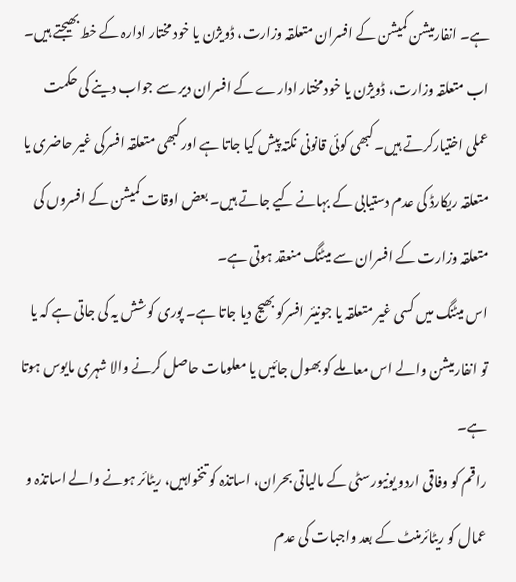ہے۔ انفارمیشن کمیشن کے افسران متعلقہ وزارت، ڈویژن یا خود مختار ادارہ کے خط بھیجتے ہیں۔ اب متعلقہ وزارت، ڈویژن یا خود مختار ادارے کے افسران دیر سے جواب دینے کی حکمت عملی اختیارکرتے ہیں۔کبھی کوئی قانونی نکتہ پیش کیا جاتا ہے اورکبھی متعلقہ افسرکی غیر حاضری یا متعلقہ ریکارڈ کی عدم دستیابی کے بہانے کیے جاتے ہیں۔ بعض اوقات کمیشن کے افسروں کی متعلقہ وزارت کے افسران سے میٹنگ منعقد ہوتی ہے۔
اس میٹنگ میں کسی غیر متعلقہ یا جونیئر افسرکو بھیج دیا جاتا ہے۔ پوری کوشش یہ کی جاتی ہے کہ یا تو انفارمیشن والے اس معاملے کو بھول جائیں یا معلومات حاصل کرنے والا شہری مایوس ہوتا ہے۔
راقم کو وفاقی اردو یونیورسٹی کے مالیاتی بحران، اساتذہ کو تنخواہیں، ریٹائر ہونے والے اساتذہ و عمال کو ریٹائرمنٹ کے بعد واجبات کی عدم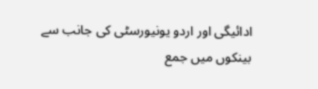ادائیگی اور اردو یونیورسٹی کی جانب سے بینکوں میں جمع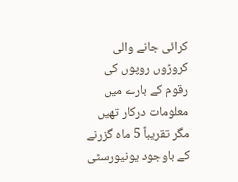کرائی جانے والی کروڑوں روپوں کی رقوم کے بارے میں معلومات درکار تھیں مگر تقریباً 5 ماہ گزرنے کے باوجود یونیورسٹی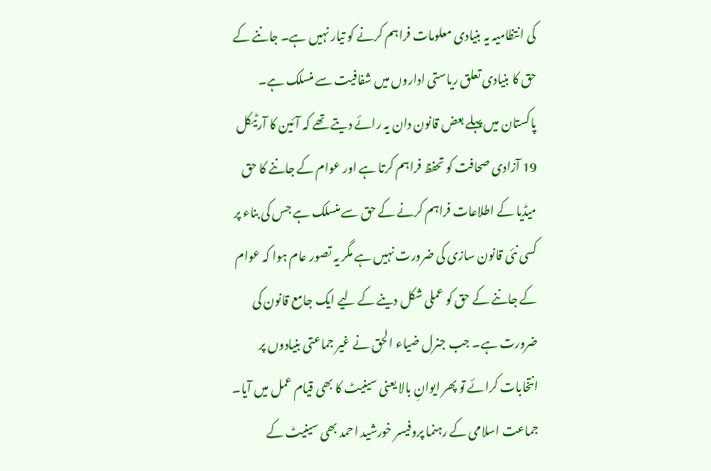کی انتظامیہ یہ بنیادی معلومات فراہم کرنے کو تیار نہیں ہے۔ جاننے کے حق کا بنیادی تعلق ریاستی اداروں میں شفافیت سے منسلک ہے۔
پاکستان میں پہلے بعض قانون دان یہ رائے دیتے تھے کہ آئین کا آرٹیکل 19 آزادی صحافت کو تحفظ فراہم کرتا ہے اور عوام کے جاننے کا حق میڈیا کے اطلاعات فراہم کرنے کے حق سے منسلک ہے جس کی بناء پر کسی نئی قانون سازی کی ضرورت نہیں ہے مگر یہ تصور عام ہوا کہ عوام کے جاننے کے حق کو عملی شکل دینے کے لیے ایک جامع قانون کی ضرورت ہے۔ جب جنرل ضیاء الحق نے غیر جماعتی بنیادوں پر انتخابات کرائے تو پھر ایوانِ بالا یعنی سینیٹ کا بھی قیام عمل میں آیا۔
جماعت اسلامی کے رہنما پروفیسر خورشید احمد بھی سینیٹ کے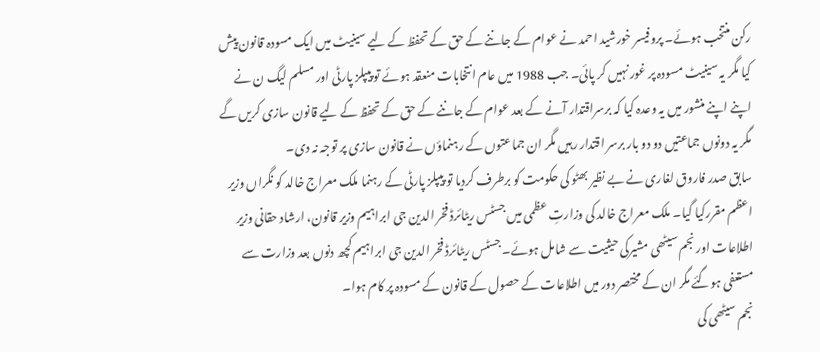رکن منتخب ہوئے۔ پروفیسر خورشید احمد نے عوام کے جاننے کے حق کے تحفظ کے لیے سینیٹ میں ایک مسودہ قانون پیش کیا مگر یہ سینیٹ مسودہ پر غور نہیں کر پائی۔ جب 1988 میں عام انتخابات منعقد ہوئے تو پیپلز پارٹی اور مسلم لیگ ن نے اپنے اپنے منشور میں یہ وعدہ کیا کہ برسراقتدار آنے کے بعد عوام کے جاننے کے حق کے تحفظ کے لیے قانون سازی کریں گے مگر یہ دونوں جماعتیں دو دو بار برسر اقتدار رہیں مگر ان جماعتوں کے رہنماؤں نے قانون سازی پر توجہ نہ دی۔
سابق صدر فاروق لغاری نے بے نظیر بھٹو کی حکومت کو برطرف کردیا تو پیپلز پارٹی کے رہنما ملک معراج خالد کو نگراں وزیر اعظم مقررکیا گیا۔ ملک معراج خالد کی وزارتِ عظمی میں جسٹس ریٹائرڈ فخر الدین جی ابراہیم وزیر قانون، ارشاد حقانی وزیر اطلاعات اور نجم سیٹھی مشیرکی حیثیت سے شامل ہوئے۔ جسٹس ریٹائرڈ فخر الدین جی ابراہیم کچھ دنوں بعد وزارت سے مستعفی ہوگئے مگر ان کے مختصر دور میں اطلاعات کے حصول کے قانون کے مسودہ پر کام ہوا۔
نجم سیٹھی کی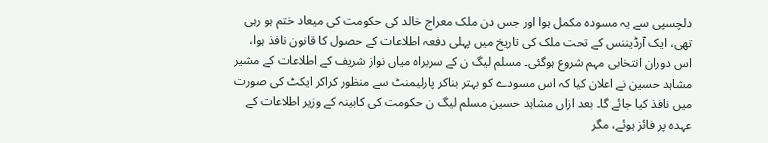دلچسپی سے یہ مسودہ مکمل ہوا اور جس دن ملک معراج خالد کی حکومت کی میعاد ختم ہو رہی تھی، ایک آرڈیننس کے تحت ملک کی تاریخ میں پہلی دفعہ اطلاعات کے حصول کا قانون نافذ ہوا، اس دوران انتخابی مہم شروع ہوگئی۔ مسلم لیگ ن کے سربراہ میاں نواز شریف کے اطلاعات کے مشیر مشاہد حسین نے اعلان کیا کہ اس مسودے کو بہتر بناکر پارلیمنٹ سے منظور کراکر ایکٹ کی صورت میں نافذ کیا جائے گا۔ بعد ازاں مشاہد حسین مسلم لیگ ن حکومت کی کابینہ کے وزیر اطلاعات کے عہدہ پر فائز ہوئے، مگر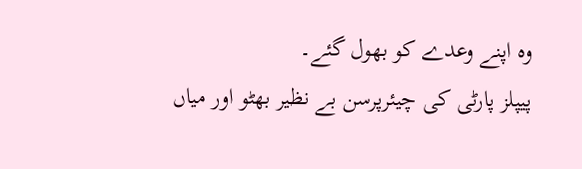وہ اپنے وعدے کو بھول گئے۔
پیپلز پارٹی کی چیئرپرسن بے نظیر بھٹو اور میاں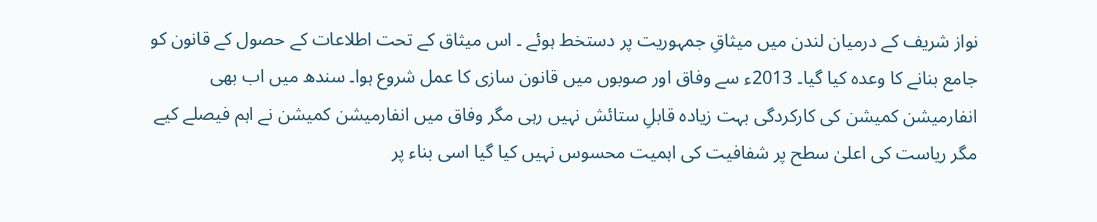نواز شریف کے درمیان لندن میں میثاقِ جمہوریت پر دستخط ہوئے ۔ اس میثاق کے تحت اطلاعات کے حصول کے قانون کو جامع بنانے کا وعدہ کیا گیا۔ 2013ء سے وفاق اور صوبوں میں قانون سازی کا عمل شروع ہوا۔ سندھ میں اب بھی انفارمیشن کمیشن کی کارکردگی بہت زیادہ قابلِ ستائش نہیں رہی مگر وفاق میں انفارمیشن کمیشن نے اہم فیصلے کیے مگر ریاست کی اعلیٰ سطح پر شفافیت کی اہمیت محسوس نہیں کیا گیا اسی بناء پر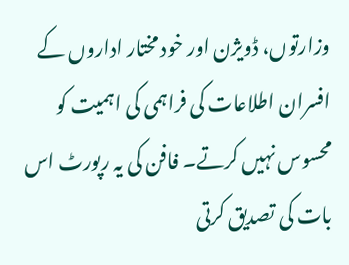وزارتوں، ڈویژن اور خود مختار اداروں کے افسران اطلاعات کی فراہمی کی اہمیت کو محسوس نہیں کرتے۔ فافن کی یہ رپورٹ اس بات کی تصدیق کرتی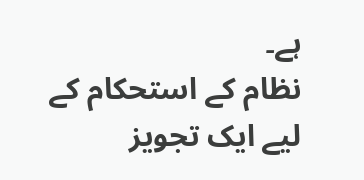ہے۔
نظام کے استحکام کے لیے ایک تجویز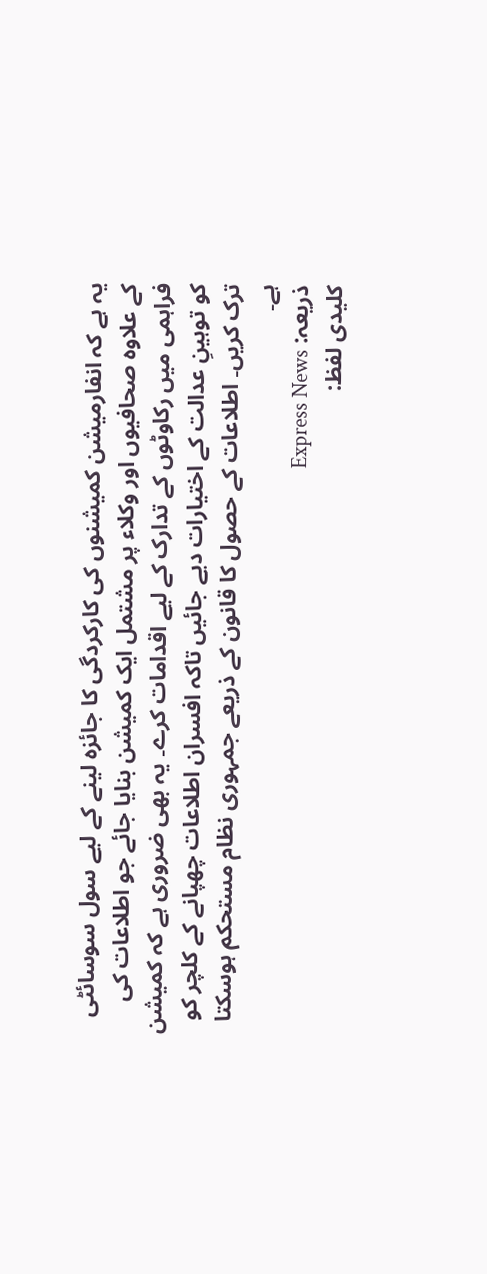یہ ہے کہ انفارمیشن کمیشنوں کی کارکردگی کا جائزہ لینے کے لیے سول سوسائٹی کے علاوہ صحافیوں اور وکلاء پر مشتمل ایک کمیشن بنایا جائے جو اطلاعات کی فراہمی میں رکاوٹوں کے تدارک کے لیے اقدامات کرے۔ یہ بھی ضروری ہے کہ کمیشن کو توہینِ عدالت کے اختیارات دیے جائیں تاکہ افسران اطلاعات چھپانے کے کلچر کو ترک کریں۔ اطلاعات کے حصول کا قانون کے ذریعے جمہوری نظام مستحکم ہوسکتا ہے۔
ذریعہ: Express News
کلیدی لفظ: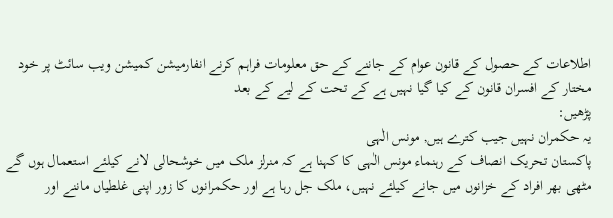اطلاعات کے حصول کے قانون عوام کے جاننے کے حق معلومات فراہم کرنے انفارمیشن کمیشن ویب سائٹ پر خود مختار کے افسران قانون کے کیا گیا نہیں ہے کے تحت کے لیے کے بعد
پڑھیں:
یہ حکمران نہیں جیب کترے ہیں, مونس الٰہی
پاکستان تحریک انصاف کے رہنماء مونس الٰہی کا کہنا ہے کہ منرلز ملک میں خوشحالی لانے کیلئے استعمال ہوں گے مٹھی بھر افراد کے خزانوں میں جانے کیلئے نہیں، ملک جل رہا ہے اور حکمرانوں کا زور اپنی غلطیاں ماننے اور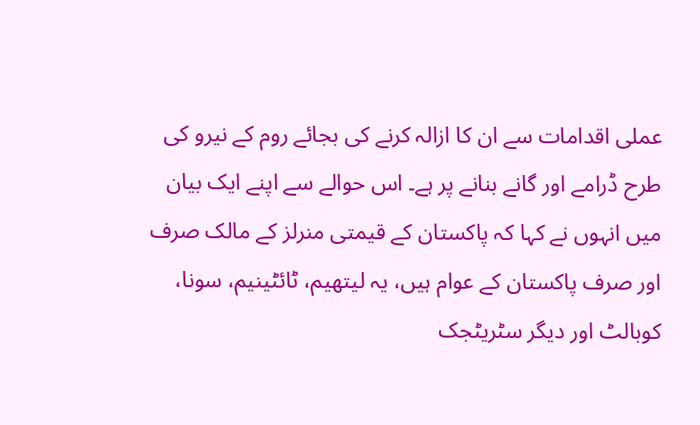عملی اقدامات سے ان کا ازالہ کرنے کی بجائے روم کے نیرو کی طرح ڈرامے اور گانے بنانے پر ہے۔ اس حوالے سے اپنے ایک بیان میں انہوں نے کہا کہ پاکستان کے قیمتی منرلز کے مالک صرف اور صرف پاکستان کے عوام ہیں، یہ لیتھیم، ٹائٹینیم، سونا، کوبالٹ اور دیگر سٹریٹجک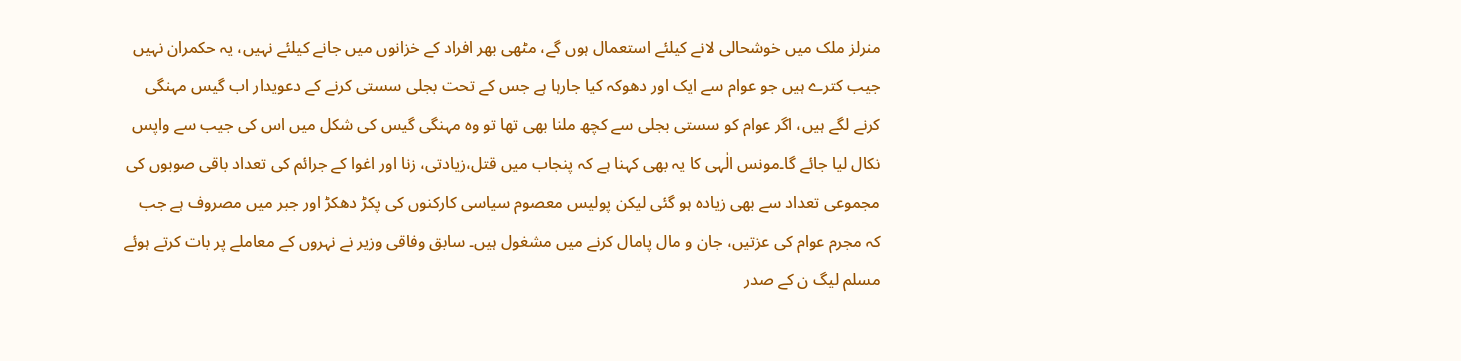منرلز ملک میں خوشحالی لانے کیلئے استعمال ہوں گے، مٹھی بھر افراد کے خزانوں میں جانے کیلئے نہیں، یہ حکمران نہیں جیب کترے ہیں جو عوام سے ایک اور دھوکہ کیا جارہا ہے جس کے تحت بجلی سستی کرنے کے دعویدار اب گیس مہنگی کرنے لگے ہیں، اگر عوام کو سستی بجلی سے کچھ ملنا بھی تھا تو وہ مہنگی گیس کی شکل میں اس کی جیب سے واپس نکال لیا جائے گا۔مونس الٰہی کا یہ بھی کہنا ہے کہ پنجاب میں قتل،زیادتی، زنا اور اغوا کے جرائم کی تعداد باقی صوبوں کی مجموعی تعداد سے بھی زیادہ ہو گئی لیکن پولیس معصوم سیاسی کارکنوں کی پکڑ دھکڑ اور جبر میں مصروف ہے جب کہ مجرم عوام کی عزتیں، جان و مال پامال کرنے میں مشغول ہیں۔ سابق وفاقی وزیر نے نہروں کے معاملے پر بات کرتے ہوئے مسلم لیگ ن کے صدر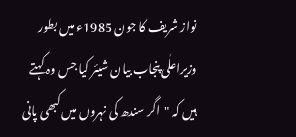نواز شریف کا جون 1985ء میں بطور وزیراعلٰی پنجاب بیان شیئر کیا جس وہ کہتے ہیں کہ "اگر سندھ کی نہروں میں کبھی پانی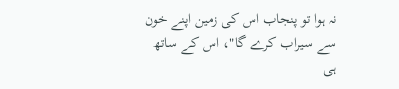نہ ہوا تو پنجاب اس کی زمین اپنے خون سے سیراب کرے گا"، اس کے ساتھ ہی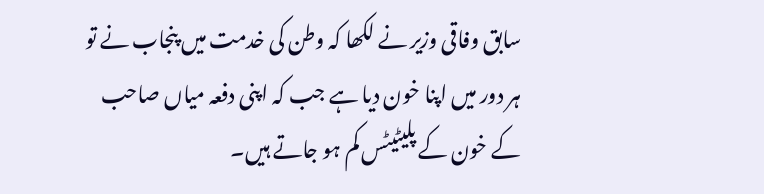سابق وفاقی وزیر نے لکھا کہ وطن کی خدمت میں پنجاب نے تو ہر دور میں اپنا خون دیا ہے جب کہ اپنی دفعہ میاں صاحب کے خون کے پلیٹیٹس کم ہو جاتے ہیں۔